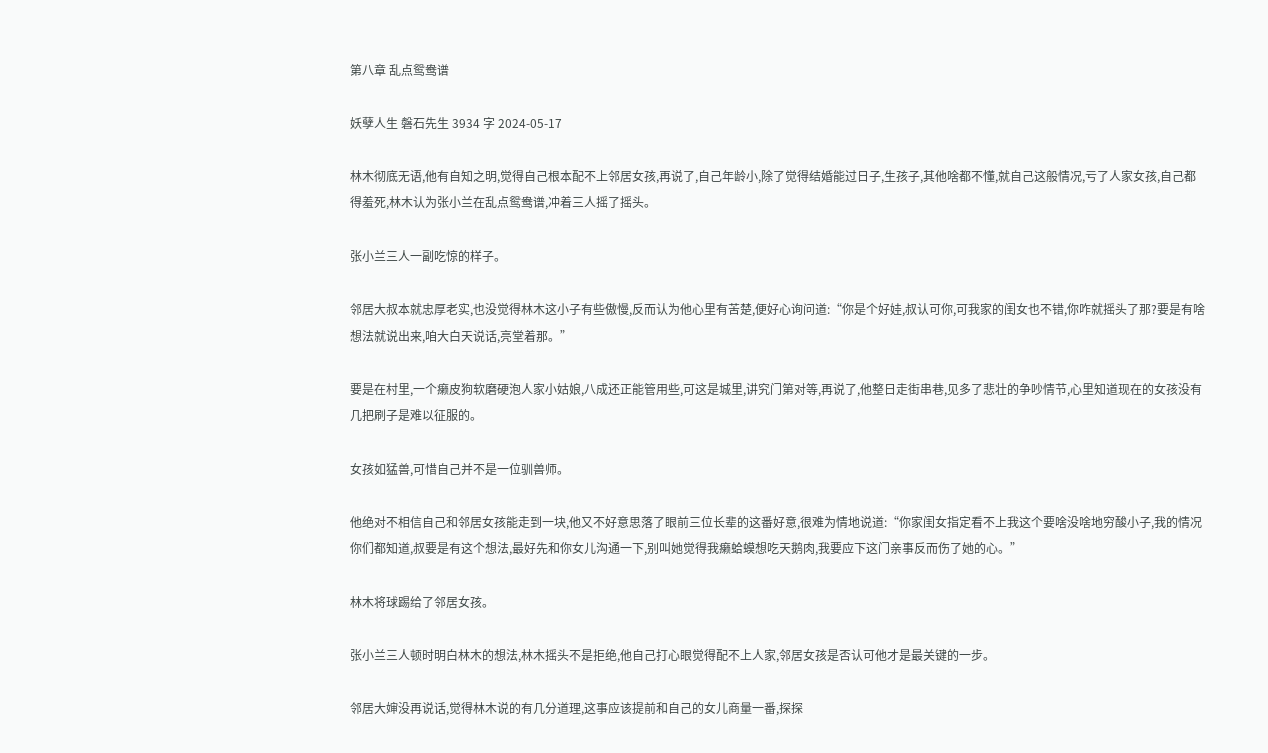第八章 乱点鸳鸯谱

妖孽人生 磐石先生 3934 字 2024-05-17

林木彻底无语,他有自知之明,觉得自己根本配不上邻居女孩,再说了,自己年龄小,除了觉得结婚能过日子,生孩子,其他啥都不懂,就自己这般情况,亏了人家女孩,自己都得羞死,林木认为张小兰在乱点鸳鸯谱,冲着三人摇了摇头。

张小兰三人一副吃惊的样子。

邻居大叔本就忠厚老实,也没觉得林木这小子有些傲慢,反而认为他心里有苦楚,便好心询问道:“你是个好娃,叔认可你,可我家的闺女也不错,你咋就摇头了那?要是有啥想法就说出来,咱大白天说话,亮堂着那。”

要是在村里,一个癞皮狗软磨硬泡人家小姑娘,八成还正能管用些,可这是城里,讲究门第对等,再说了,他整日走街串巷,见多了悲壮的争吵情节,心里知道现在的女孩没有几把刷子是难以征服的。

女孩如猛兽,可惜自己并不是一位驯兽师。

他绝对不相信自己和邻居女孩能走到一块,他又不好意思落了眼前三位长辈的这番好意,很难为情地说道:“你家闺女指定看不上我这个要啥没啥地穷酸小子,我的情况你们都知道,叔要是有这个想法,最好先和你女儿沟通一下,别叫她觉得我癞蛤蟆想吃天鹅肉,我要应下这门亲事反而伤了她的心。”

林木将球踢给了邻居女孩。

张小兰三人顿时明白林木的想法,林木摇头不是拒绝,他自己打心眼觉得配不上人家,邻居女孩是否认可他才是最关键的一步。

邻居大婶没再说话,觉得林木说的有几分道理,这事应该提前和自己的女儿商量一番,探探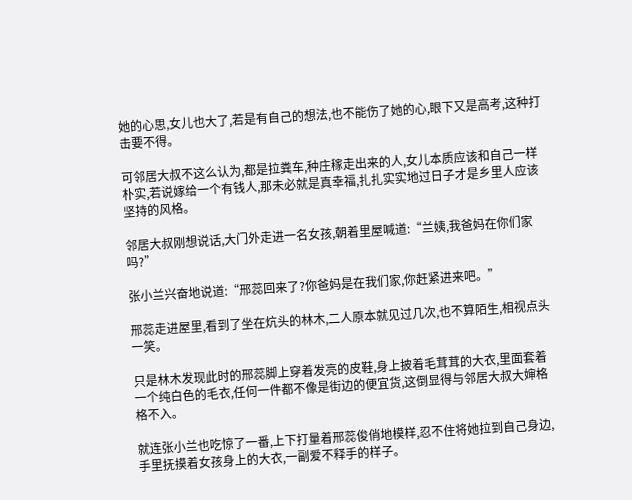她的心思,女儿也大了,若是有自己的想法,也不能伤了她的心,眼下又是高考,这种打击要不得。

可邻居大叔不这么认为,都是拉粪车,种庄稼走出来的人,女儿本质应该和自己一样朴实,若说嫁给一个有钱人,那未必就是真幸福,扎扎实实地过日子才是乡里人应该坚持的风格。

邻居大叔刚想说话,大门外走进一名女孩,朝着里屋喊道:“兰姨,我爸妈在你们家吗?”

张小兰兴奋地说道:“邢蕊回来了?你爸妈是在我们家,你赶紧进来吧。”

邢蕊走进屋里,看到了坐在炕头的林木,二人原本就见过几次,也不算陌生,相视点头一笑。

只是林木发现此时的邢蕊脚上穿着发亮的皮鞋,身上披着毛茸茸的大衣,里面套着一个纯白色的毛衣,任何一件都不像是街边的便宜货,这倒显得与邻居大叔大婶格格不入。

就连张小兰也吃惊了一番,上下打量着邢蕊俊俏地模样,忍不住将她拉到自己身边,手里抚摸着女孩身上的大衣,一副爱不释手的样子。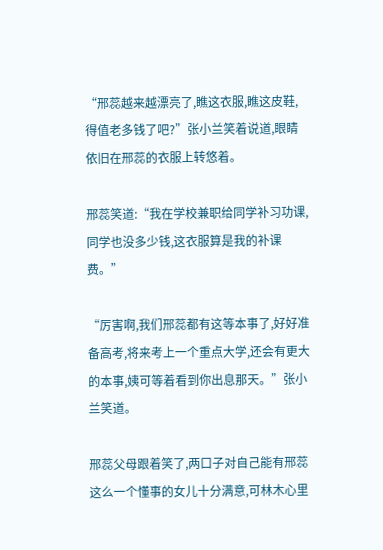“邢蕊越来越漂亮了,瞧这衣服,瞧这皮鞋,得值老多钱了吧?”张小兰笑着说道,眼睛依旧在邢蕊的衣服上转悠着。

邢蕊笑道:“我在学校兼职给同学补习功课,同学也没多少钱,这衣服算是我的补课费。”

“厉害啊,我们邢蕊都有这等本事了,好好准备高考,将来考上一个重点大学,还会有更大的本事,姨可等着看到你出息那天。”张小兰笑道。

邢蕊父母跟着笑了,两口子对自己能有邢蕊这么一个懂事的女儿十分满意,可林木心里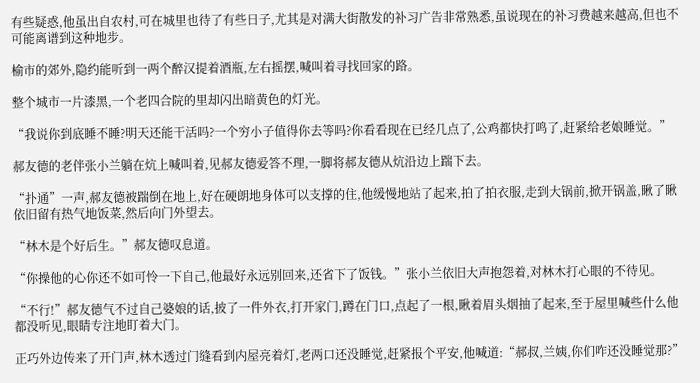有些疑惑,他虽出自农村,可在城里也待了有些日子,尤其是对满大街散发的补习广告非常熟悉,虽说现在的补习费越来越高,但也不可能离谱到这种地步。

榆市的郊外,隐约能听到一两个醉汉提着酒瓶,左右摇摆,喊叫着寻找回家的路。

整个城市一片漆黑,一个老四合院的里却闪出暗黄色的灯光。

“我说你到底睡不睡?明天还能干活吗?一个穷小子值得你去等吗?你看看现在已经几点了,公鸡都快打鸣了,赶紧给老娘睡觉。”

郝友德的老伴张小兰躺在炕上喊叫着,见郝友德爱答不理,一脚将郝友德从炕沿边上踹下去。

“扑通”一声,郝友德被踹倒在地上,好在硬朗地身体可以支撑的住,他缓慢地站了起来,拍了拍衣服,走到大锅前,掀开锅盖,瞅了瞅依旧留有热气地饭菜,然后向门外望去。

“林木是个好后生。”郝友德叹息道。

“你操他的心你还不如可怜一下自己,他最好永远别回来,还省下了饭钱。”张小兰依旧大声抱怨着,对林木打心眼的不待见。

“不行!”郝友德气不过自己婆娘的话,披了一件外衣,打开家门,蹲在门口,点起了一根,瞅着眉头烟抽了起来,至于屋里喊些什么他都没听见,眼睛专注地盯着大门。

正巧外边传来了开门声,林木透过门缝看到内屋亮着灯,老两口还没睡觉,赶紧报个平安,他喊道:“郝叔,兰姨,你们咋还没睡觉那?”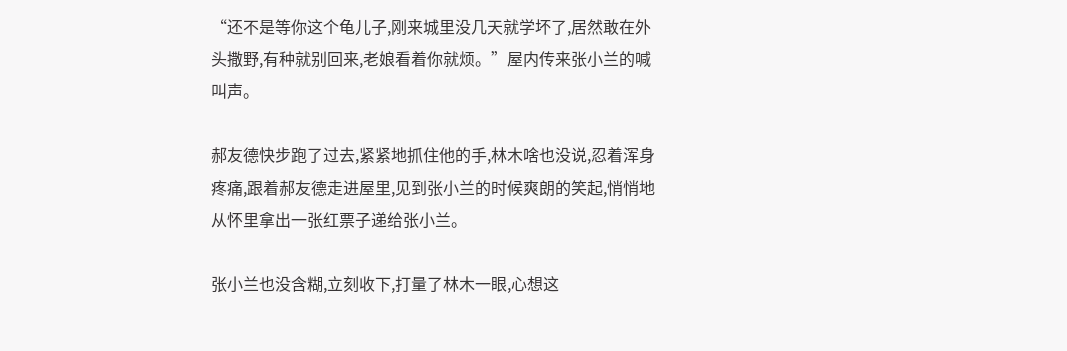“还不是等你这个龟儿子,刚来城里没几天就学坏了,居然敢在外头撒野,有种就别回来,老娘看着你就烦。”屋内传来张小兰的喊叫声。

郝友德快步跑了过去,紧紧地抓住他的手,林木啥也没说,忍着浑身疼痛,跟着郝友德走进屋里,见到张小兰的时候爽朗的笑起,悄悄地从怀里拿出一张红票子递给张小兰。

张小兰也没含糊,立刻收下,打量了林木一眼,心想这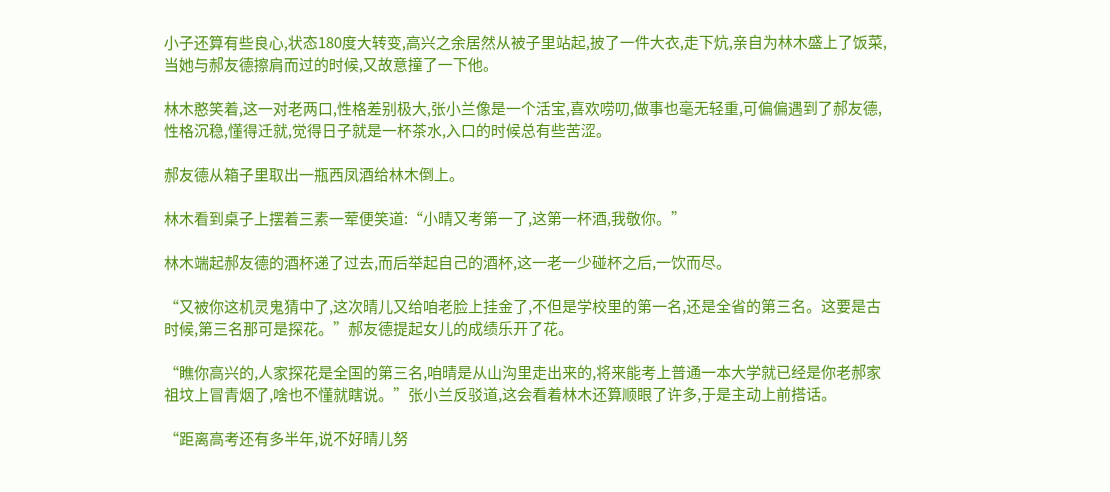小子还算有些良心,状态180度大转变,高兴之余居然从被子里站起,披了一件大衣,走下炕,亲自为林木盛上了饭菜,当她与郝友德擦肩而过的时候,又故意撞了一下他。

林木憨笑着,这一对老两口,性格差别极大,张小兰像是一个活宝,喜欢唠叨,做事也毫无轻重,可偏偏遇到了郝友德,性格沉稳,懂得迁就,觉得日子就是一杯茶水,入口的时候总有些苦涩。

郝友德从箱子里取出一瓶西凤酒给林木倒上。

林木看到桌子上摆着三素一荤便笑道:“小晴又考第一了,这第一杯酒,我敬你。”

林木端起郝友德的酒杯递了过去,而后举起自己的酒杯,这一老一少碰杯之后,一饮而尽。

“又被你这机灵鬼猜中了,这次晴儿又给咱老脸上挂金了,不但是学校里的第一名,还是全省的第三名。这要是古时候,第三名那可是探花。”郝友德提起女儿的成绩乐开了花。

“瞧你高兴的,人家探花是全国的第三名,咱晴是从山沟里走出来的,将来能考上普通一本大学就已经是你老郝家祖坟上冒青烟了,啥也不懂就瞎说。”张小兰反驳道,这会看着林木还算顺眼了许多,于是主动上前搭话。

“距离高考还有多半年,说不好晴儿努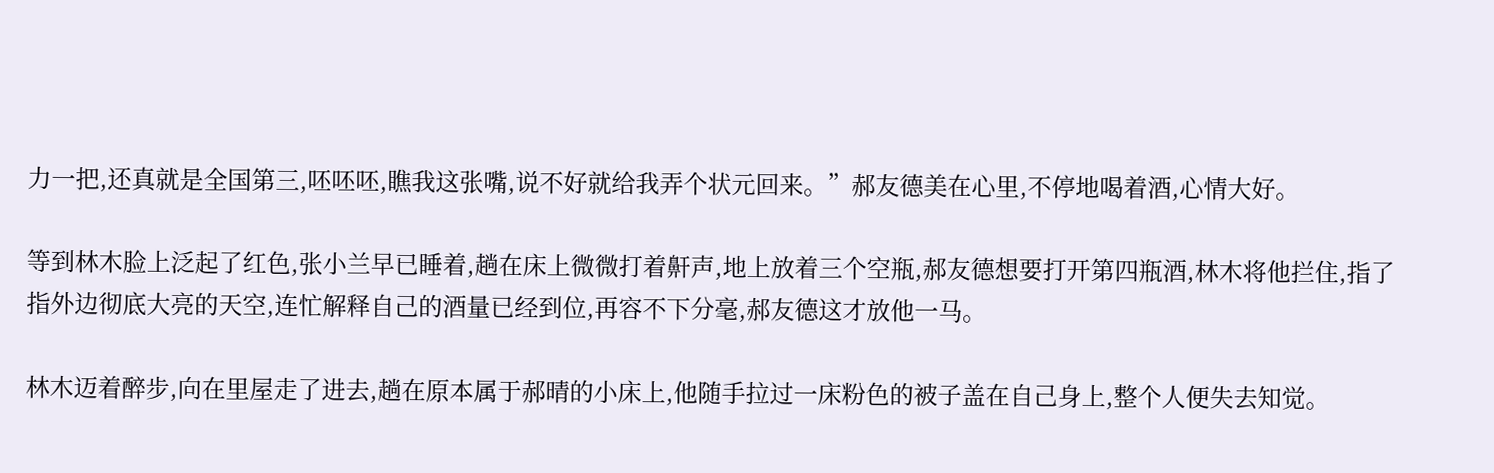力一把,还真就是全国第三,呸呸呸,瞧我这张嘴,说不好就给我弄个状元回来。”郝友德美在心里,不停地喝着酒,心情大好。

等到林木脸上泛起了红色,张小兰早已睡着,趟在床上微微打着鼾声,地上放着三个空瓶,郝友德想要打开第四瓶酒,林木将他拦住,指了指外边彻底大亮的天空,连忙解释自己的酒量已经到位,再容不下分毫,郝友德这才放他一马。

林木迈着醉步,向在里屋走了进去,趟在原本属于郝晴的小床上,他随手拉过一床粉色的被子盖在自己身上,整个人便失去知觉。